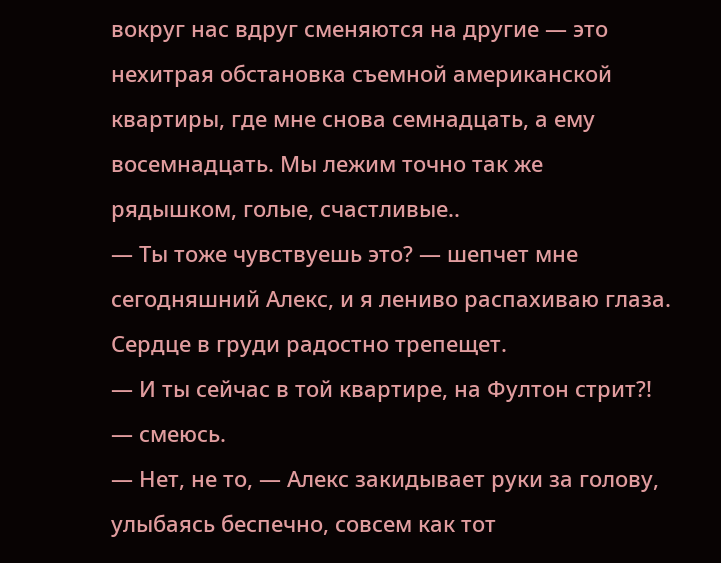вокруг нас вдруг сменяются на другие — это нехитрая обстановка съемной американской квартиры, где мне снова семнадцать, а ему восемнадцать. Мы лежим точно так же рядышком, голые, счастливые..
— Ты тоже чувствуешь это? — шепчет мне сегодняшний Алекс, и я лениво распахиваю глаза. Сердце в груди радостно трепещет.
— И ты сейчас в той квартире, на Фултон стрит?! — смеюсь.
— Нет, не то, — Алекс закидывает руки за голову, улыбаясь беспечно, совсем как тот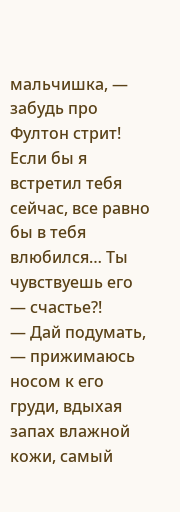мальчишка, — забудь про Фултон стрит! Если бы я встретил тебя сейчас, все равно бы в тебя влюбился… Ты чувствуешь его — счастье?!
— Дай подумать, — прижимаюсь носом к его груди, вдыхая запах влажной кожи, самый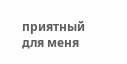приятный для меня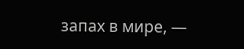запах в мире, —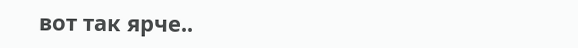вот так ярче..